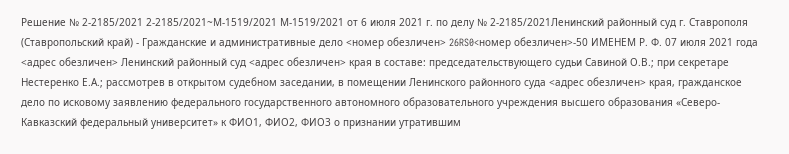Решение № 2-2185/2021 2-2185/2021~М-1519/2021 М-1519/2021 от 6 июля 2021 г. по делу № 2-2185/2021Ленинский районный суд г. Ставрополя (Ставропольский край) - Гражданские и административные дело <номер обезличен> 26RS0<номер обезличен>-50 ИМЕНЕМ Р. Ф. 07 июля 2021 года <адрес обезличен> Ленинский районный суд <адрес обезличен> края в составе: председательствующего судьи Савиной О.В.; при секретаре Нестеренко Е.А.; рассмотрев в открытом судебном заседании, в помещении Ленинского районного суда <адрес обезличен> края, гражданское дело по исковому заявлению федерального государственного автономного образовательного учреждения высшего образования «Северо-Кавказский федеральный университет» к ФИО1, ФИО2, ФИО3 о признании утратившим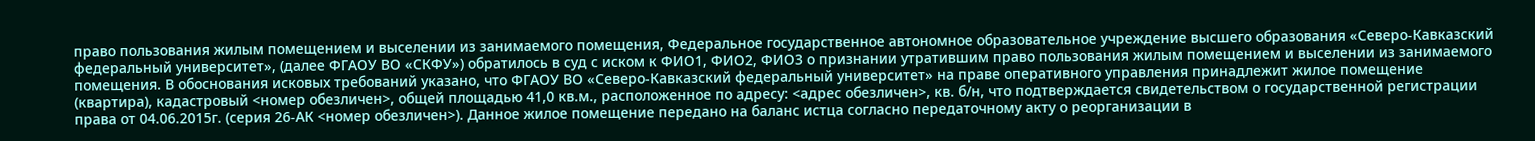право пользования жилым помещением и выселении из занимаемого помещения, Федеральное государственное автономное образовательное учреждение высшего образования «Северо-Кавказский федеральный университет», (далее ФГАОУ ВО «СКФУ») обратилось в суд с иском к ФИО1, ФИО2, ФИО3 о признании утратившим право пользования жилым помещением и выселении из занимаемого помещения. В обоснования исковых требований указано, что ФГАОУ ВО «Северо-Кавказский федеральный университет» на праве оперативного управления принадлежит жилое помещение (квартира), кадастровый <номер обезличен>, общей площадью 41,0 кв.м., расположенное по адресу: <адрес обезличен>, кв. б/н, что подтверждается свидетельством о государственной регистрации права от 04.06.2015г. (серия 26-АК <номер обезличен>). Данное жилое помещение передано на баланс истца согласно передаточному акту о реорганизации в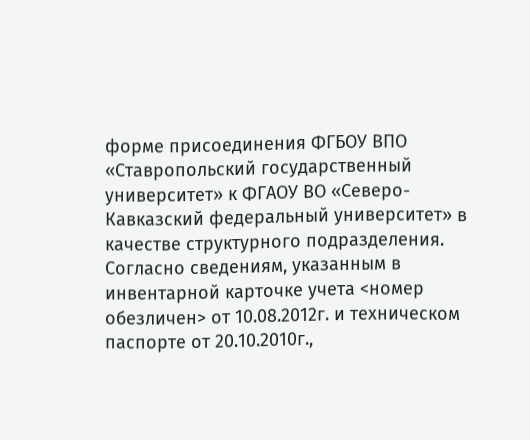форме присоединения ФГБОУ ВПО «Ставропольский государственный университет» к ФГАОУ ВО «Северо-Кавказский федеральный университет» в качестве структурного подразделения. Согласно сведениям, указанным в инвентарной карточке учета <номер обезличен> от 10.08.2012г. и техническом паспорте от 20.10.2010г.,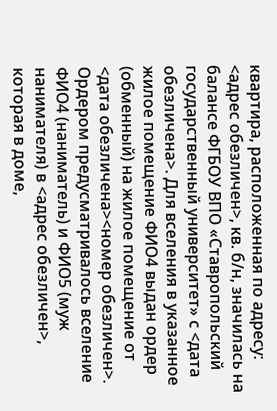квартира, расположенная по адресу: <адрес обезличен>, кв. б/н, значилась на балансе ФГБОУ ВПО «Ставропольский государственный университет» с <дата обезличена>. Для вселения в указанное жилое помещение ФИО4 выдан ордер (обменный) на жилое помещение от <дата обезличена><номер обезличен>. Ордером предусматривалось вселение ФИО4 (наниматель) и ФИО5 (муж нанимателя) в <адрес обезличен>, которая в доме,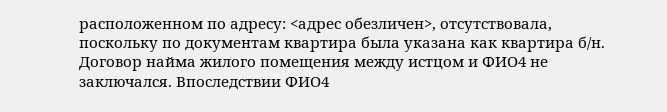расположенном по адресу: <адрес обезличен>, отсутствовала, поскольку по документам квартира была указана как квартира б/н. Договор найма жилого помещения между истцом и ФИО4 не заключался. Впоследствии ФИО4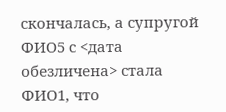скончалась, а супругой ФИО5 с <дата обезличена> стала ФИО1, что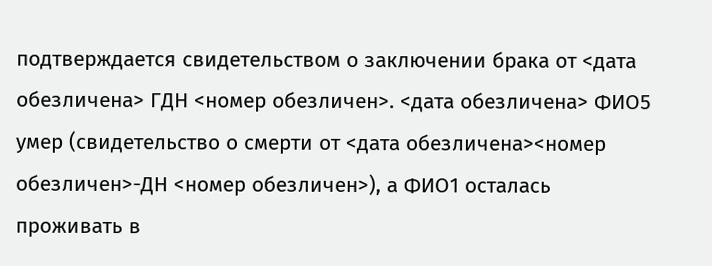подтверждается свидетельством о заключении брака от <дата обезличена> ГДН <номер обезличен>. <дата обезличена> ФИО5 умер (свидетельство о смерти от <дата обезличена><номер обезличен>-ДН <номер обезличен>), а ФИО1 осталась проживать в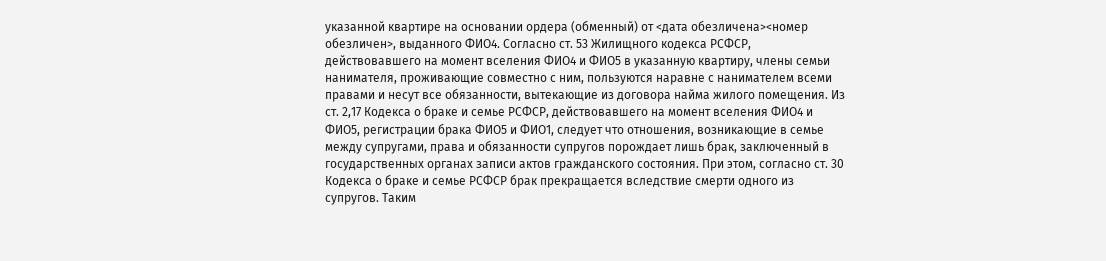указанной квартире на основании ордера (обменный) от <дата обезличена><номер обезличен>, выданного ФИО4. Согласно ст. 53 Жилищного кодекса РСФСР, действовавшего на момент вселения ФИО4 и ФИО5 в указанную квартиру, члены семьи нанимателя, проживающие совместно с ним, пользуются наравне с нанимателем всеми правами и несут все обязанности, вытекающие из договора найма жилого помещения. Из ст. 2,17 Кодекса о браке и семье РСФСР, действовавшего на момент вселения ФИО4 и ФИО5, регистрации брака ФИО5 и ФИО1, следует что отношения, возникающие в семье между супругами, права и обязанности супругов порождает лишь брак, заключенный в государственных органах записи актов гражданского состояния. При этом, согласно ст. 30 Кодекса о браке и семье РСФСР брак прекращается вследствие смерти одного из супругов. Таким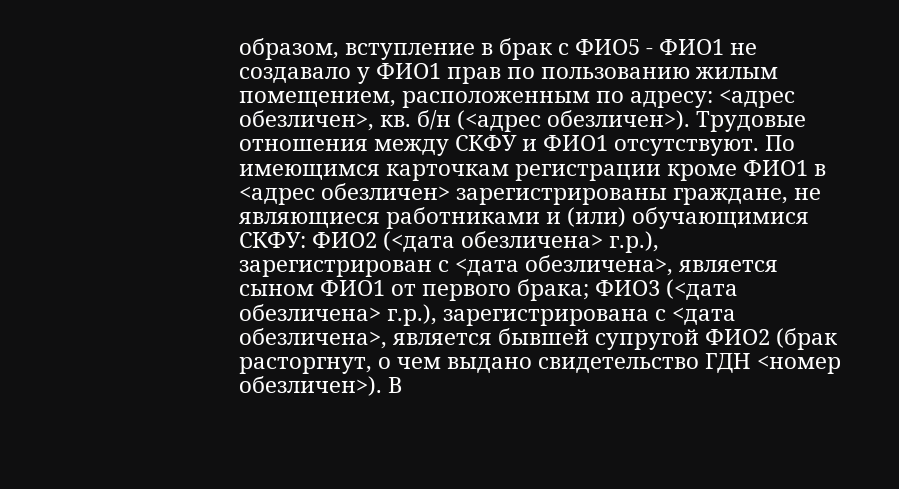образом, вступление в брак с ФИО5 - ФИО1 не создавало у ФИО1 прав по пользованию жилым помещением, расположенным по адресу: <адрес обезличен>, кв. б/н (<адрес обезличен>). Трудовые отношения между СКФУ и ФИО1 отсутствуют. По имеющимся карточкам регистрации кроме ФИО1 в <адрес обезличен> зарегистрированы граждане, не являющиеся работниками и (или) обучающимися СКФУ: ФИО2 (<дата обезличена> г.р.), зарегистрирован с <дата обезличена>, является сыном ФИО1 от первого брака; ФИО3 (<дата обезличена> г.р.), зарегистрирована с <дата обезличена>, является бывшей супругой ФИО2 (брак расторгнут, о чем выдано свидетельство ГДН <номер обезличен>). В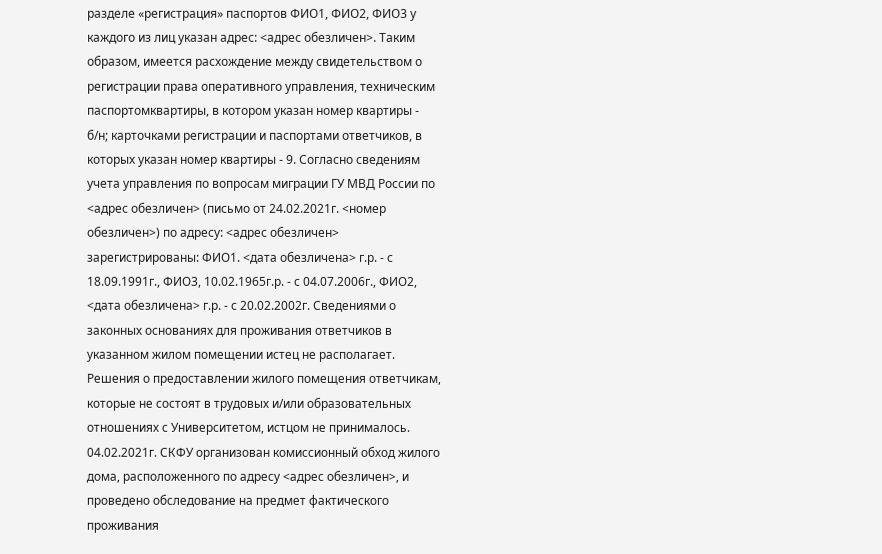разделе «регистрация» паспортов ФИО1, ФИО2, ФИО3 у каждого из лиц указан адрес: <адрес обезличен>. Таким образом, имеется расхождение между свидетельством о регистрации права оперативного управления, техническим паспортомквартиры, в котором указан номер квартиры - б/н; карточками регистрации и паспортами ответчиков, в которых указан номер квартиры - 9. Согласно сведениям учета управления по вопросам миграции ГУ МВД России по <адрес обезличен> (письмо от 24.02.2021г. <номер обезличен>) по адресу: <адрес обезличен> зарегистрированы: ФИО1. <дата обезличена> г.р. - с 18.09.1991г., ФИО3, 10.02.1965г.р. - с 04.07.2006г., ФИО2, <дата обезличена> г.р. - с 20.02.2002г. Сведениями о законных основаниях для проживания ответчиков в указанном жилом помещении истец не располагает. Решения о предоставлении жилого помещения ответчикам, которые не состоят в трудовых и/или образовательных отношениях с Университетом, истцом не принималось. 04.02.2021г. СКФУ организован комиссионный обход жилого дома, расположенного по адресу <адрес обезличен>, и проведено обследование на предмет фактического проживания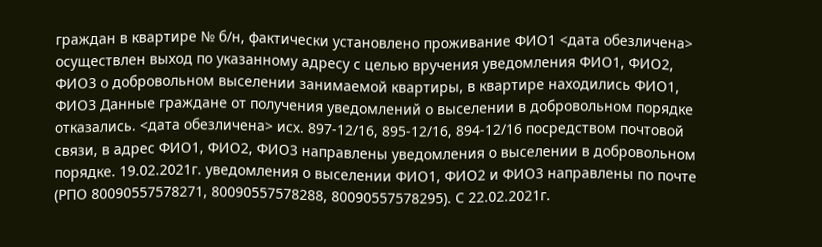граждан в квартире № б/н, фактически установлено проживание ФИО1 <дата обезличена> осуществлен выход по указанному адресу с целью вручения уведомления ФИО1, ФИО2, ФИО3 о добровольном выселении занимаемой квартиры, в квартире находились ФИО1, ФИО3 Данные граждане от получения уведомлений о выселении в добровольном порядке отказались. <дата обезличена> исх. 897-12/16, 895-12/16, 894-12/16 посредством почтовой связи, в адрес ФИО1, ФИО2, ФИО3 направлены уведомления о выселении в добровольном порядке. 19.02.2021г. уведомления о выселении ФИО1, ФИО2 и ФИО3 направлены по почте (РПО 80090557578271, 80090557578288, 80090557578295). С 22.02.2021г.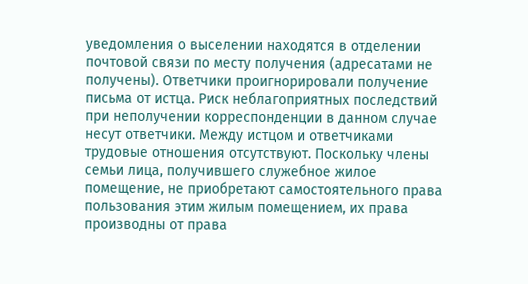уведомления о выселении находятся в отделении почтовой связи по месту получения (адресатами не получены). Ответчики проигнорировали получение письма от истца. Риск неблагоприятных последствий при неполучении корреспонденции в данном случае несут ответчики. Между истцом и ответчиками трудовые отношения отсутствуют. Поскольку члены семьи лица, получившего служебное жилое помещение, не приобретают самостоятельного права пользования этим жилым помещением, их права производны от права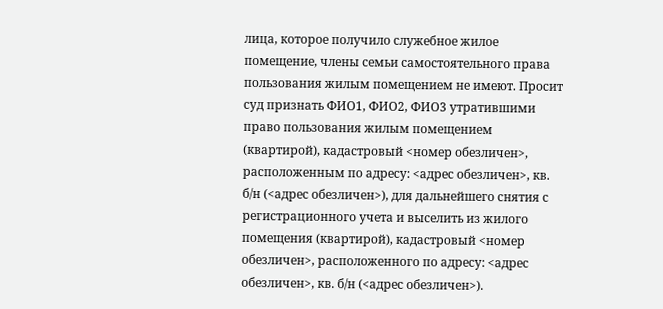лица, которое получило служебное жилое помещение, члены семьи самостоятельного права пользования жилым помещением не имеют. Просит суд признать ФИО1, ФИО2, ФИО3 утратившими право пользования жилым помещением (квартирой), кадастровый <номер обезличен>, расположенным по адресу: <адрес обезличен>, кв. б/н (<адрес обезличен>), для дальнейшего снятия с регистрационного учета и выселить из жилого помещения (квартирой), кадастровый <номер обезличен>, расположенного по адресу: <адрес обезличен>, кв. б/н (<адрес обезличен>).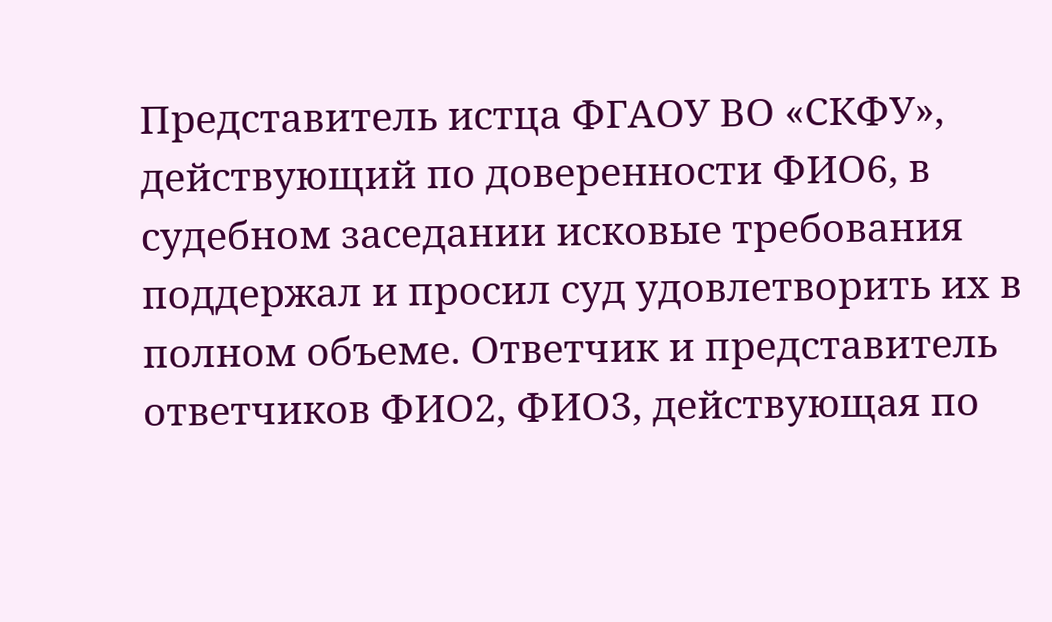Представитель истца ФГАОУ ВО «СКФУ», действующий по доверенности ФИО6, в судебном заседании исковые требования поддержал и просил суд удовлетворить их в полном объеме. Ответчик и представитель ответчиков ФИО2, ФИО3, действующая по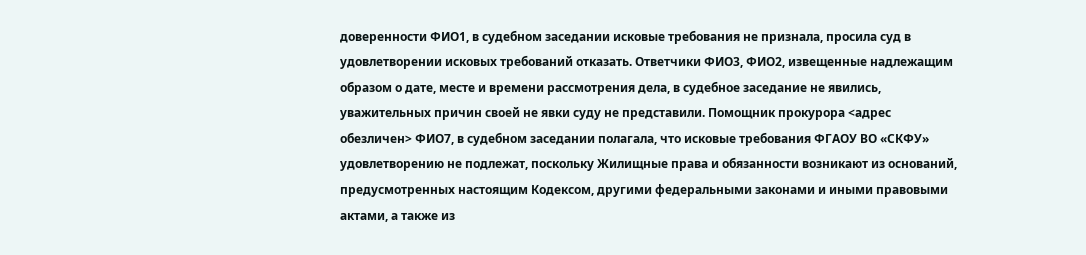доверенности ФИО1, в судебном заседании исковые требования не признала, просила суд в удовлетворении исковых требований отказать. Ответчики ФИО3, ФИО2, извещенные надлежащим образом о дате, месте и времени рассмотрения дела, в судебное заседание не явились, уважительных причин своей не явки суду не представили. Помощник прокурора <адрес обезличен> ФИО7, в судебном заседании полагала, что исковые требования ФГАОУ ВО «СКФУ» удовлетворению не подлежат, поскольку Жилищные права и обязанности возникают из оснований, предусмотренных настоящим Кодексом, другими федеральными законами и иными правовыми актами, а также из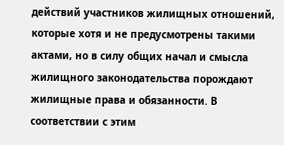действий участников жилищных отношений, которые хотя и не предусмотрены такими актами, но в силу общих начал и смысла жилищного законодательства порождают жилищные права и обязанности. В соответствии с этим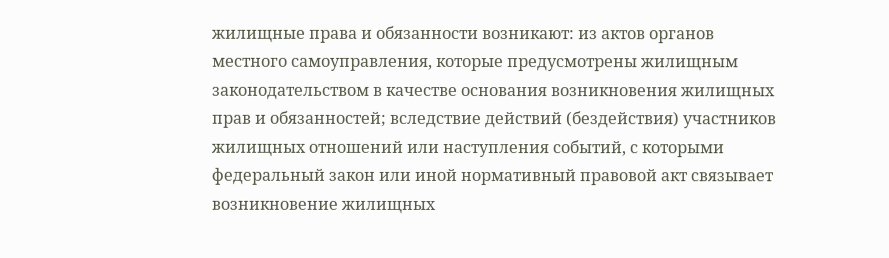жилищные права и обязанности возникают: из актов органов местного самоуправления, которые предусмотрены жилищным законодательством в качестве основания возникновения жилищных прав и обязанностей; вследствие действий (бездействия) участников жилищных отношений или наступления событий, с которыми федеральный закон или иной нормативный правовой акт связывает возникновение жилищных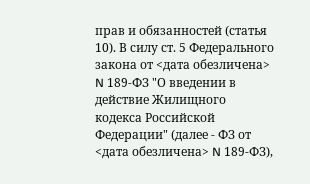прав и обязанностей (статья 10). В силу ст. 5 Федерального закона от <дата обезличена> N 189-ФЗ "О введении в действие Жилищного кодекса Российской Федерации" (далее - ФЗ от <дата обезличена> N 189-ФЗ),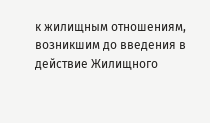к жилищным отношениям, возникшим до введения в действие Жилищного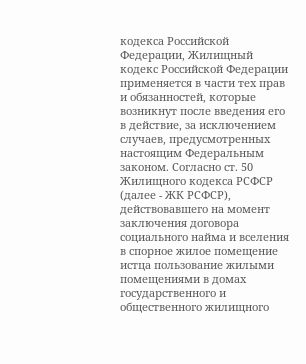кодекса Российской Федерации, Жилищный кодекс Российской Федерации применяется в части тех прав и обязанностей, которые возникнут после введения его в действие, за исключением случаев, предусмотренных настоящим Федеральным законом. Согласно ст. 50 Жилищного кодекса РСФСР (далее - ЖК РСФСР), действовавшего на момент заключения договора социального найма и вселения в спорное жилое помещение истца пользование жилыми помещениями в домах государственного и общественного жилищного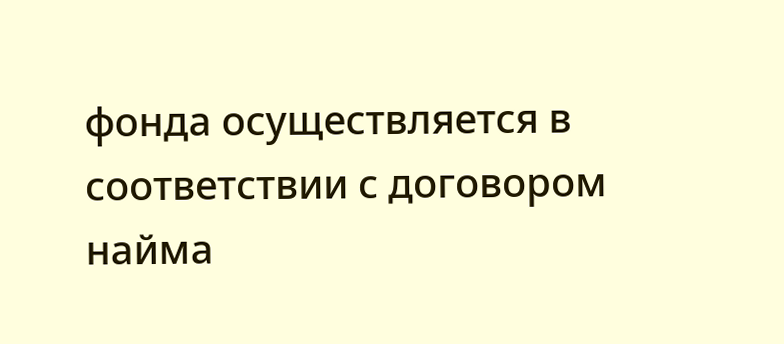фонда осуществляется в соответствии с договором найма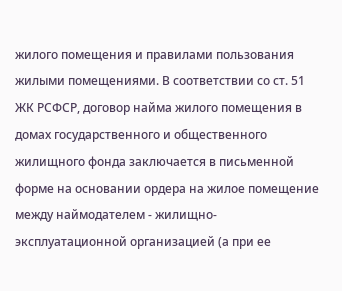жилого помещения и правилами пользования жилыми помещениями. В соответствии со ст. 51 ЖК РСФСР, договор найма жилого помещения в домах государственного и общественного жилищного фонда заключается в письменной форме на основании ордера на жилое помещение между наймодателем - жилищно-эксплуатационной организацией (а при ее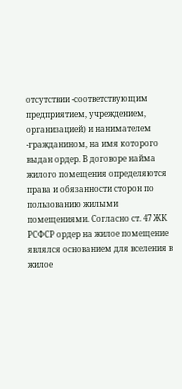отсутствии -соответствующим предприятием, учреждением, организацией) и нанимателем -гражданином, на имя которого выдан ордер. В договоре найма жилого помещения определяются права и обязанности сторон по пользованию жилыми помещениями. Согласно ст. 47 ЖК РСФСР ордер на жилое помещение являлся основанием для вселения в жилое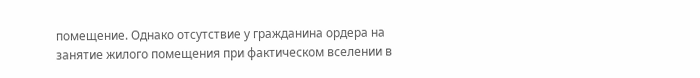помещение. Однако отсутствие у гражданина ордера на занятие жилого помещения при фактическом вселении в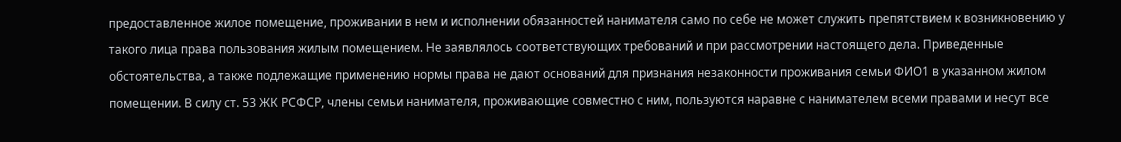предоставленное жилое помещение, проживании в нем и исполнении обязанностей нанимателя само по себе не может служить препятствием к возникновению у такого лица права пользования жилым помещением. Не заявлялось соответствующих требований и при рассмотрении настоящего дела. Приведенные обстоятельства, а также подлежащие применению нормы права не дают оснований для признания незаконности проживания семьи ФИО1 в указанном жилом помещении. В силу ст. 53 ЖК РСФСР, члены семьи нанимателя, проживающие совместно с ним, пользуются наравне с нанимателем всеми правами и несут все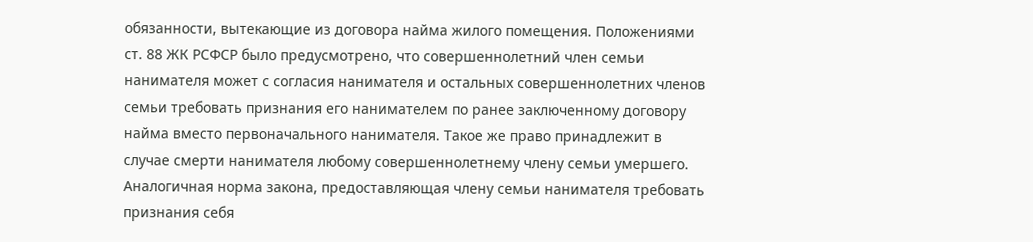обязанности, вытекающие из договора найма жилого помещения. Положениями ст. 88 ЖК РСФСР было предусмотрено, что совершеннолетний член семьи нанимателя может с согласия нанимателя и остальных совершеннолетних членов семьи требовать признания его нанимателем по ранее заключенному договору найма вместо первоначального нанимателя. Такое же право принадлежит в случае смерти нанимателя любому совершеннолетнему члену семьи умершего. Аналогичная норма закона, предоставляющая члену семьи нанимателя требовать признания себя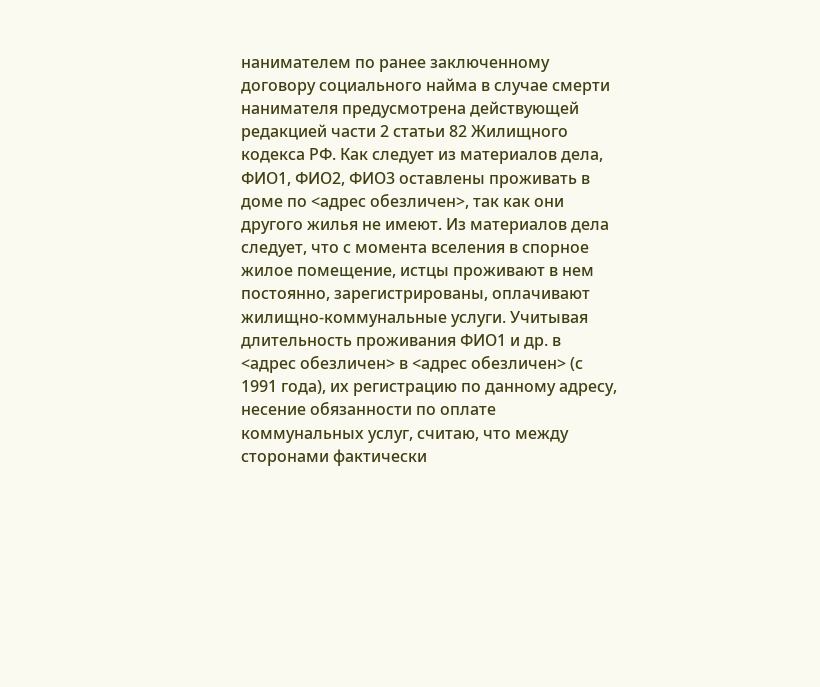нанимателем по ранее заключенному договору социального найма в случае смерти нанимателя предусмотрена действующей редакцией части 2 статьи 82 Жилищного кодекса РФ. Как следует из материалов дела, ФИО1, ФИО2, ФИО3 оставлены проживать в доме по <адрес обезличен>, так как они другого жилья не имеют. Из материалов дела следует, что с момента вселения в спорное жилое помещение, истцы проживают в нем постоянно, зарегистрированы, оплачивают жилищно-коммунальные услуги. Учитывая длительность проживания ФИО1 и др. в <адрес обезличен> в <адрес обезличен> (с 1991 года), их регистрацию по данному адресу, несение обязанности по оплате коммунальных услуг, считаю, что между сторонами фактически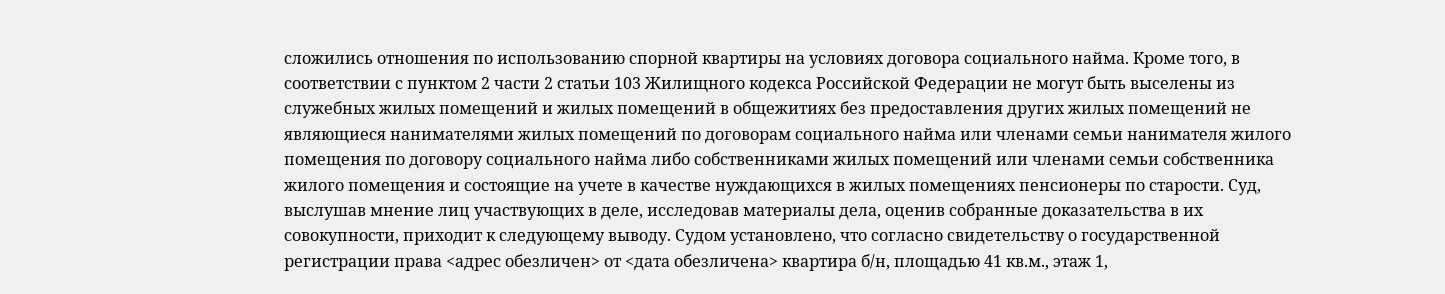сложились отношения по использованию спорной квартиры на условиях договора социального найма. Кроме того, в соответствии с пунктом 2 части 2 статьи 103 Жилищного кодекса Российской Федерации не могут быть выселены из служебных жилых помещений и жилых помещений в общежитиях без предоставления других жилых помещений не являющиеся нанимателями жилых помещений по договорам социального найма или членами семьи нанимателя жилого помещения по договору социального найма либо собственниками жилых помещений или членами семьи собственника жилого помещения и состоящие на учете в качестве нуждающихся в жилых помещениях пенсионеры по старости. Суд, выслушав мнение лиц участвующих в деле, исследовав материалы дела, оценив собранные доказательства в их совокупности, приходит к следующему выводу. Судом установлено, что согласно свидетельству о государственной регистрации права <адрес обезличен> от <дата обезличена> квартира б/н, площадью 41 кв.м., этаж 1,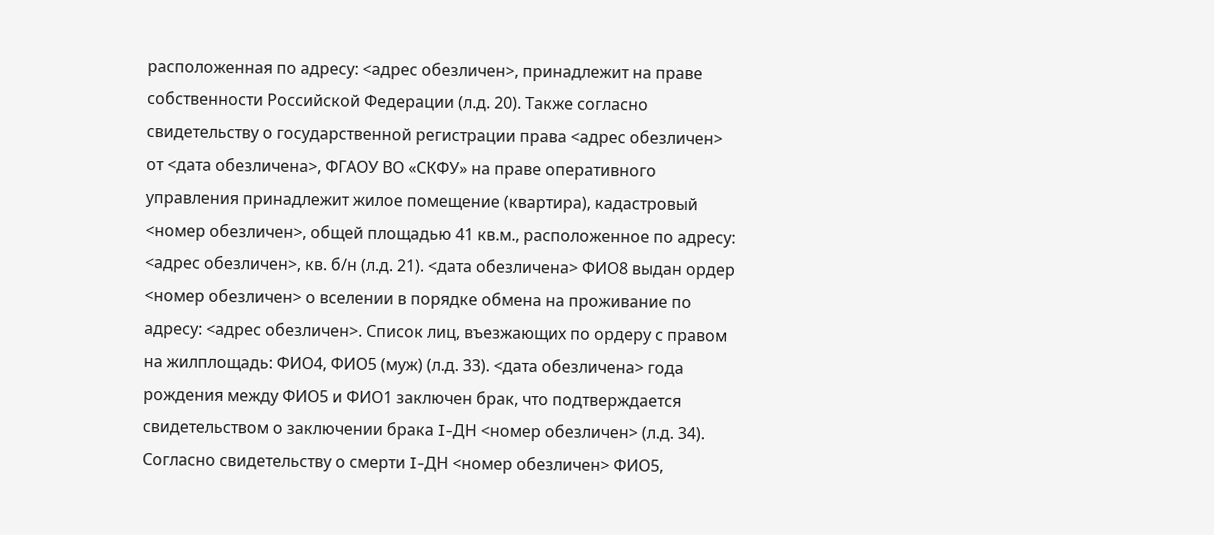расположенная по адресу: <адрес обезличен>, принадлежит на праве собственности Российской Федерации (л.д. 20). Также согласно свидетельству о государственной регистрации права <адрес обезличен> от <дата обезличена>, ФГАОУ ВО «СКФУ» на праве оперативного управления принадлежит жилое помещение (квартира), кадастровый <номер обезличен>, общей площадью 41 кв.м., расположенное по адресу: <адрес обезличен>, кв. б/н (л.д. 21). <дата обезличена> ФИО8 выдан ордер <номер обезличен> о вселении в порядке обмена на проживание по адресу: <адрес обезличен>. Список лиц, въезжающих по ордеру с правом на жилплощадь: ФИО4, ФИО5 (муж) (л.д. 33). <дата обезличена> года рождения между ФИО5 и ФИО1 заключен брак, что подтверждается свидетельством о заключении брака I-ДН <номер обезличен> (л.д. 34). Согласно свидетельству о смерти I-ДН <номер обезличен> ФИО5,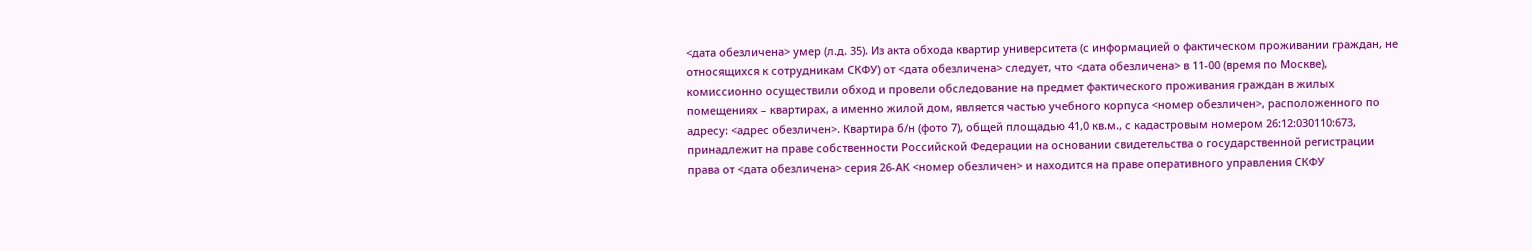<дата обезличена> умер (л.д. 35). Из акта обхода квартир университета (с информацией о фактическом проживании граждан, не относящихся к сотрудникам СКФУ) от <дата обезличена> следует, что <дата обезличена> в 11-00 (время по Москве), комиссионно осуществили обход и провели обследование на предмет фактического проживания граждан в жилых помещениях – квартирах, а именно жилой дом, является частью учебного корпуса <номер обезличен>, расположенного по адресу: <адрес обезличен>. Квартира б/н (фото 7), общей площадью 41,0 кв.м., с кадастровым номером 26:12:030110:673, принадлежит на праве собственности Российской Федерации на основании свидетельства о государственной регистрации права от <дата обезличена> серия 26-АК <номер обезличен> и находится на праве оперативного управления СКФУ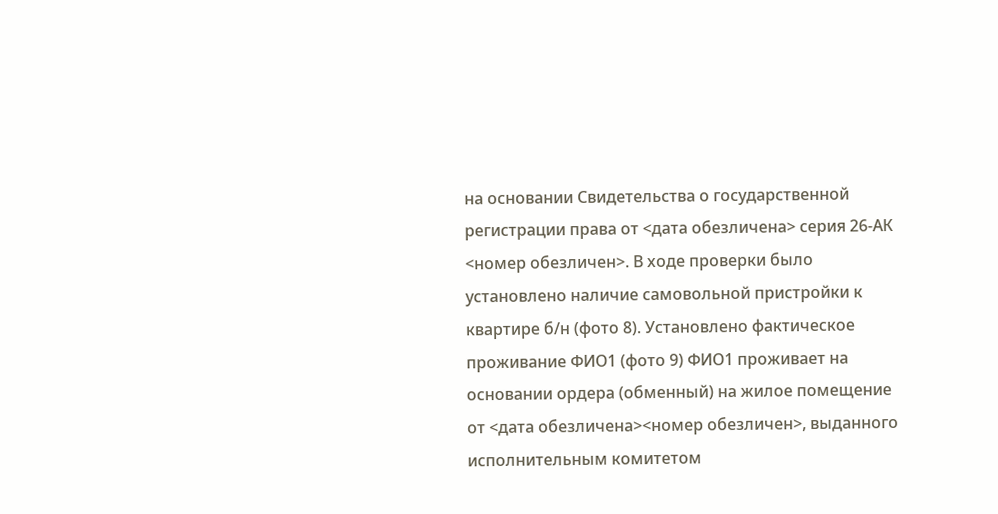на основании Свидетельства о государственной регистрации права от <дата обезличена> серия 26-АК <номер обезличен>. В ходе проверки было установлено наличие самовольной пристройки к квартире б/н (фото 8). Установлено фактическое проживание ФИО1 (фото 9) ФИО1 проживает на основании ордера (обменный) на жилое помещение от <дата обезличена><номер обезличен>, выданного исполнительным комитетом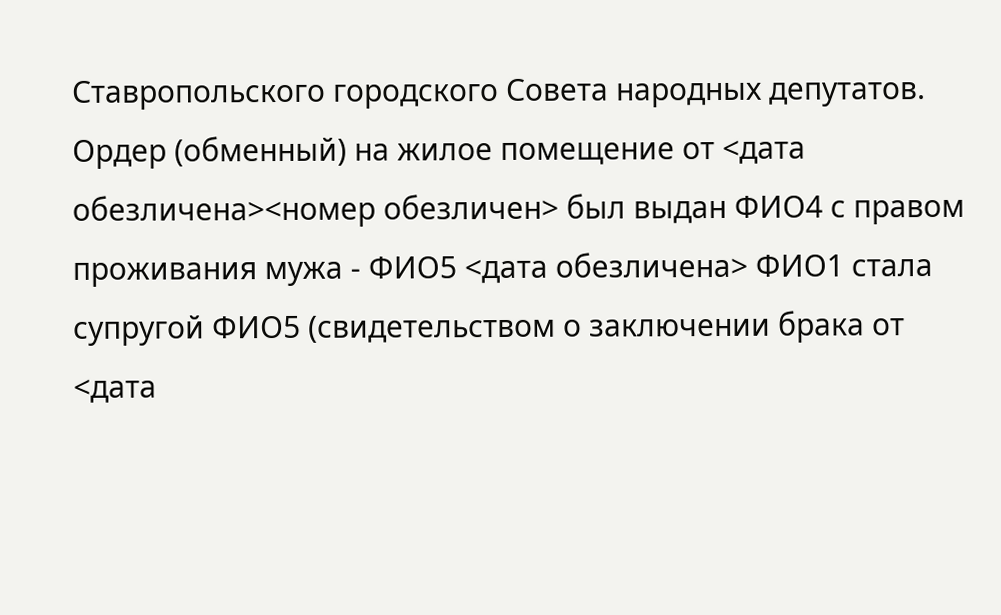Ставропольского городского Совета народных депутатов. Ордер (обменный) на жилое помещение от <дата обезличена><номер обезличен> был выдан ФИО4 с правом проживания мужа - ФИО5 <дата обезличена> ФИО1 стала супругой ФИО5 (свидетельством о заключении брака от <дата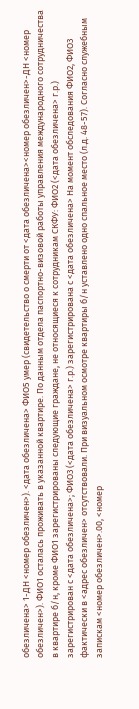обезличена> 1-ДН <номер обезличен>). <дата обезличена> ФИО5 умер (свидетельство о смерти от <дата обезличена><номер обезличен>-ДН <номер обезличен>). ФИО1 осталась проживать в указанной квартире. По данным отдела паспортно-визовой работы управления международного сотрудничества в квартире б/н, кроме ФИО1 зарегистрированы следующие граждане, не относящиеся к сотрудникам СКФУ: ФИО2 (<дата обезличена> г.р.) зарегистрирован с <дата обезличена>; ФИО3 (<дата обезличена> г.р.) зарегистрирована с <дата обезличена> На момент обследования ФИО2, ФИО3 фактически в <адрес обезличен> отсутствовали. При визуальном осмотре квартиры б/н уставлено одно спальное место (л.д. 48-57). Согласно служебным запискам <номер обезличен>.00, <номер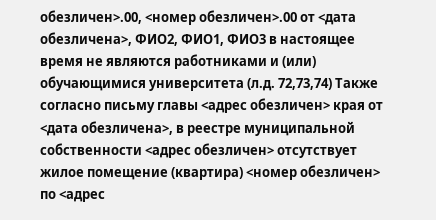обезличен>.00, <номер обезличен>.00 от <дата обезличена>, ФИО2, ФИО1, ФИО3 в настоящее время не являются работниками и (или) обучающимися университета (л.д. 72,73,74) Также согласно письму главы <адрес обезличен> края от <дата обезличена>, в реестре муниципальной собственности <адрес обезличен> отсутствует жилое помещение (квартира) <номер обезличен> по <адрес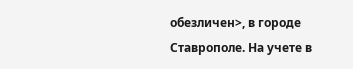обезличен>, в городе Ставрополе. На учете в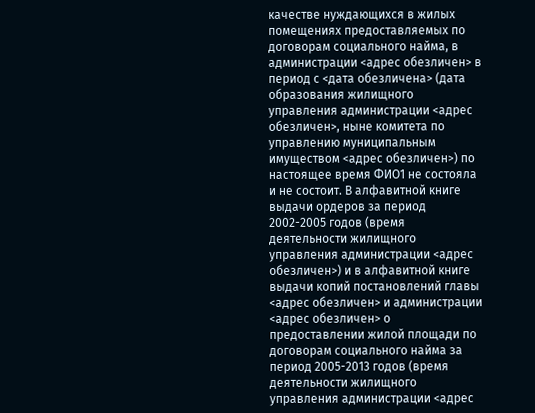качестве нуждающихся в жилых помещениях предоставляемых по договорам социального найма, в администрации <адрес обезличен> в период с <дата обезличена> (дата образования жилищного управления администрации <адрес обезличен>, ныне комитета по управлению муниципальным имуществом <адрес обезличен>) по настоящее время ФИО1 не состояла и не состоит. В алфавитной книге выдачи ордеров за период 2002-2005 годов (время деятельности жилищного управления администрации <адрес обезличен>) и в алфавитной книге выдачи копий постановлений главы <адрес обезличен> и администрации <адрес обезличен> о предоставлении жилой площади по договорам социального найма за период 2005-2013 годов (время деятельности жилищного управления администрации <адрес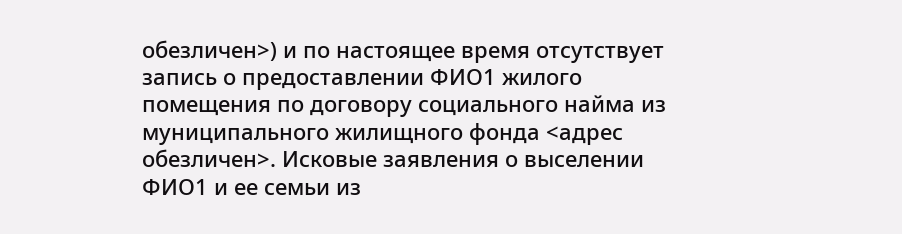обезличен>) и по настоящее время отсутствует запись о предоставлении ФИО1 жилого помещения по договору социального найма из муниципального жилищного фонда <адрес обезличен>. Исковые заявления о выселении ФИО1 и ее семьи из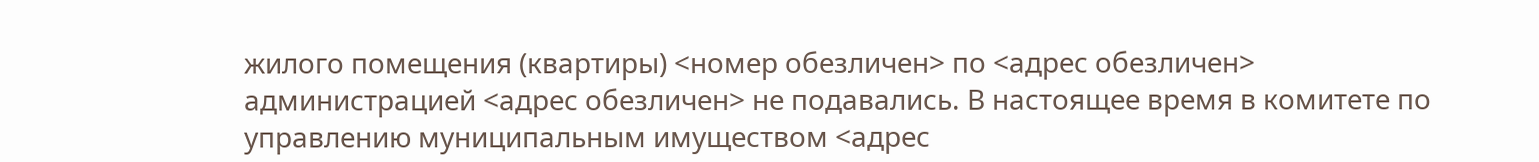жилого помещения (квартиры) <номер обезличен> по <адрес обезличен> администрацией <адрес обезличен> не подавались. В настоящее время в комитете по управлению муниципальным имуществом <адрес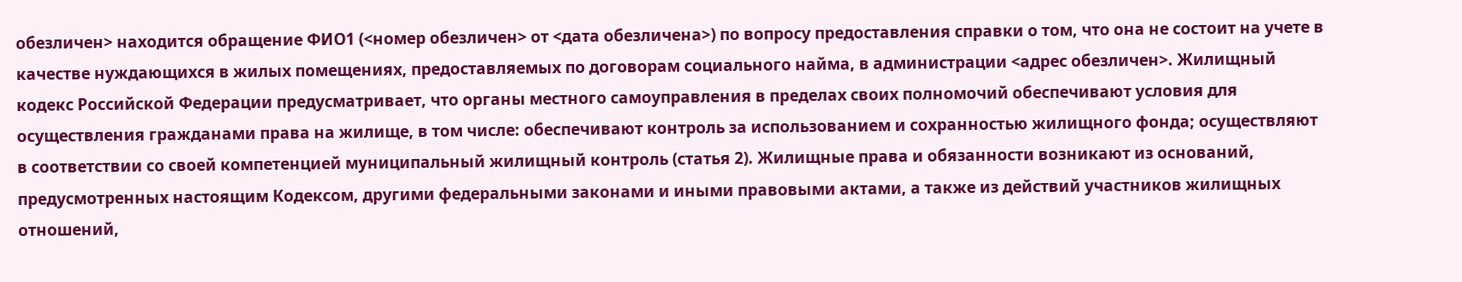обезличен> находится обращение ФИО1 (<номер обезличен> от <дата обезличена>) по вопросу предоставления справки о том, что она не состоит на учете в качестве нуждающихся в жилых помещениях, предоставляемых по договорам социального найма, в администрации <адрес обезличен>. Жилищный кодекс Российской Федерации предусматривает, что органы местного самоуправления в пределах своих полномочий обеспечивают условия для осуществления гражданами права на жилище, в том числе: обеспечивают контроль за использованием и сохранностью жилищного фонда; осуществляют в соответствии со своей компетенцией муниципальный жилищный контроль (статья 2). Жилищные права и обязанности возникают из оснований, предусмотренных настоящим Кодексом, другими федеральными законами и иными правовыми актами, а также из действий участников жилищных отношений,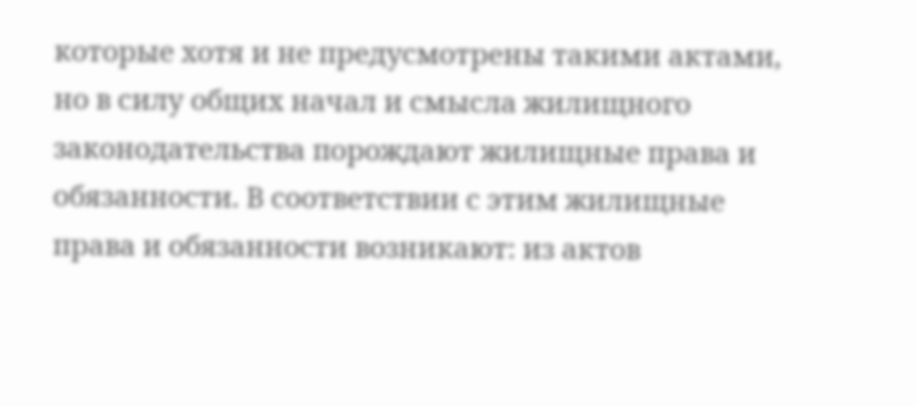которые хотя и не предусмотрены такими актами, но в силу общих начал и смысла жилищного законодательства порождают жилищные права и обязанности. В соответствии с этим жилищные права и обязанности возникают: из актов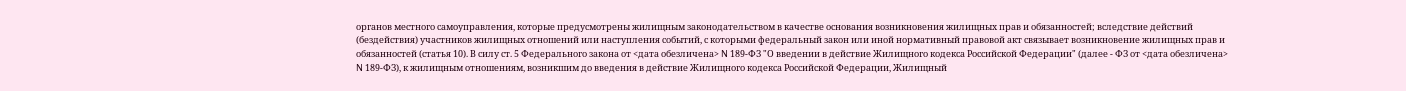органов местного самоуправления, которые предусмотрены жилищным законодательством в качестве основания возникновения жилищных прав и обязанностей; вследствие действий (бездействия) участников жилищных отношений или наступления событий, с которыми федеральный закон или иной нормативный правовой акт связывает возникновение жилищных прав и обязанностей (статья 10). В силу ст. 5 Федерального закона от <дата обезличена> N 189-ФЗ "О введении в действие Жилищного кодекса Российской Федерации" (далее - ФЗ от <дата обезличена> N 189-ФЗ), к жилищным отношениям, возникшим до введения в действие Жилищного кодекса Российской Федерации, Жилищный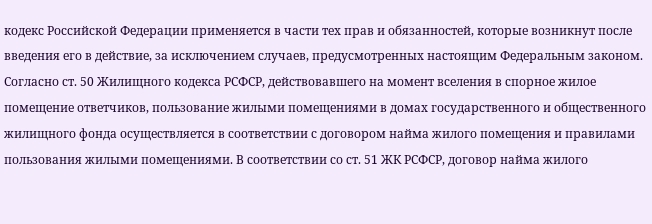кодекс Российской Федерации применяется в части тех прав и обязанностей, которые возникнут после введения его в действие, за исключением случаев, предусмотренных настоящим Федеральным законом. Согласно ст. 50 Жилищного кодекса РСФСР, действовавшего на момент вселения в спорное жилое помещение ответчиков, пользование жилыми помещениями в домах государственного и общественного жилищного фонда осуществляется в соответствии с договором найма жилого помещения и правилами пользования жилыми помещениями. В соответствии со ст. 51 ЖК РСФСР, договор найма жилого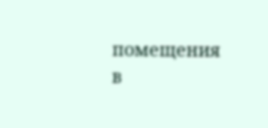помещения в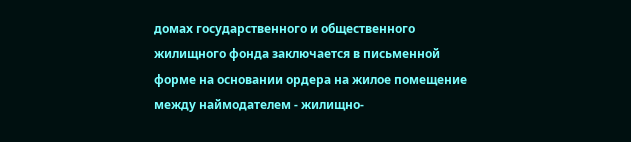домах государственного и общественного жилищного фонда заключается в письменной форме на основании ордера на жилое помещение между наймодателем - жилищно-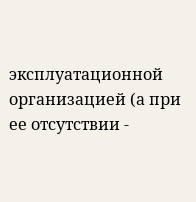эксплуатационной организацией (а при ее отсутствии -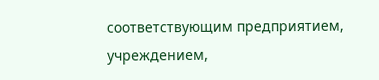соответствующим предприятием, учреждением,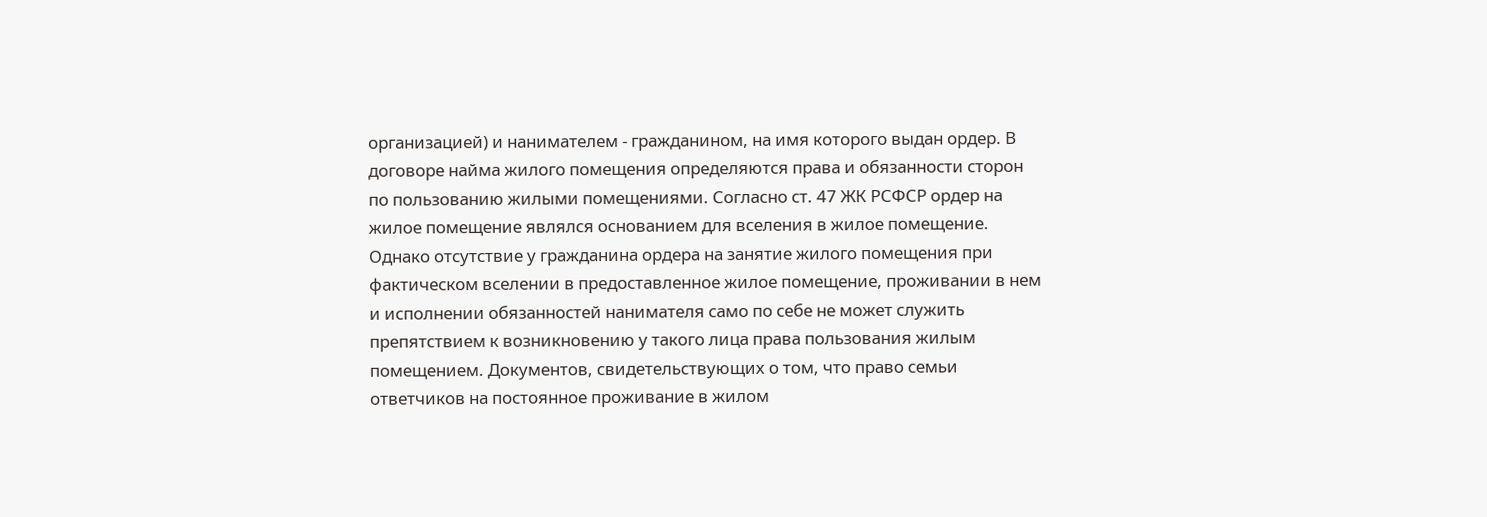организацией) и нанимателем - гражданином, на имя которого выдан ордер. В договоре найма жилого помещения определяются права и обязанности сторон по пользованию жилыми помещениями. Согласно ст. 47 ЖК РСФСР ордер на жилое помещение являлся основанием для вселения в жилое помещение. Однако отсутствие у гражданина ордера на занятие жилого помещения при фактическом вселении в предоставленное жилое помещение, проживании в нем и исполнении обязанностей нанимателя само по себе не может служить препятствием к возникновению у такого лица права пользования жилым помещением. Документов, свидетельствующих о том, что право семьи ответчиков на постоянное проживание в жилом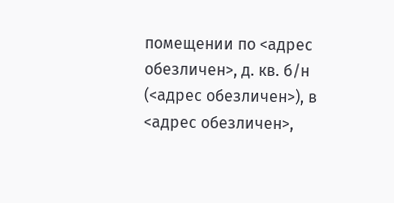помещении по <адрес обезличен>, д. кв. б/н (<адрес обезличен>), в <адрес обезличен>,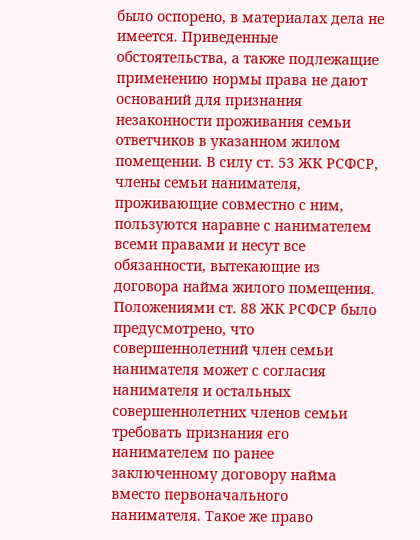было оспорено, в материалах дела не имеется. Приведенные обстоятельства, а также подлежащие применению нормы права не дают оснований для признания незаконности проживания семьи ответчиков в указанном жилом помещении. В силу ст. 53 ЖК РСФСР, члены семьи нанимателя, проживающие совместно с ним, пользуются наравне с нанимателем всеми правами и несут все обязанности, вытекающие из договора найма жилого помещения. Положениями ст. 88 ЖК РСФСР было предусмотрено, что совершеннолетний член семьи нанимателя может с согласия нанимателя и остальных совершеннолетних членов семьи требовать признания его нанимателем по ранее заключенному договору найма вместо первоначального нанимателя. Такое же право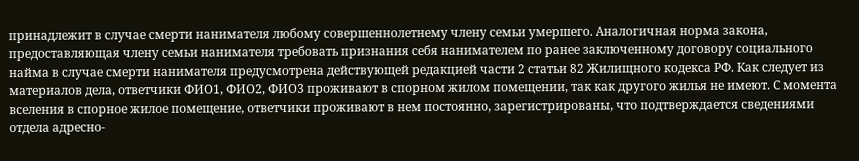принадлежит в случае смерти нанимателя любому совершеннолетнему члену семьи умершего. Аналогичная норма закона, предоставляющая члену семьи нанимателя требовать признания себя нанимателем по ранее заключенному договору социального найма в случае смерти нанимателя предусмотрена действующей редакцией части 2 статьи 82 Жилищного кодекса РФ. Как следует из материалов дела, ответчики ФИО1, ФИО2, ФИО3 проживают в спорном жилом помещении, так как другого жилья не имеют. С момента вселения в спорное жилое помещение, ответчики проживают в нем постоянно, зарегистрированы, что подтверждается сведениями отдела адресно-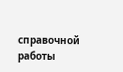справочной работы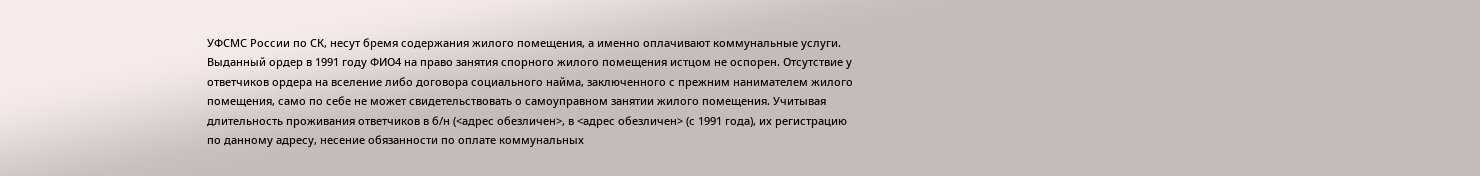УФСМС России по СК, несут бремя содержания жилого помещения, а именно оплачивают коммунальные услуги. Выданный ордер в 1991 году ФИО4 на право занятия спорного жилого помещения истцом не оспорен. Отсутствие у ответчиков ордера на вселение либо договора социального найма, заключенного с прежним нанимателем жилого помещения, само по себе не может свидетельствовать о самоуправном занятии жилого помещения. Учитывая длительность проживания ответчиков в б/н (<адрес обезличен>, в <адрес обезличен> (с 1991 года), их регистрацию по данному адресу, несение обязанности по оплате коммунальных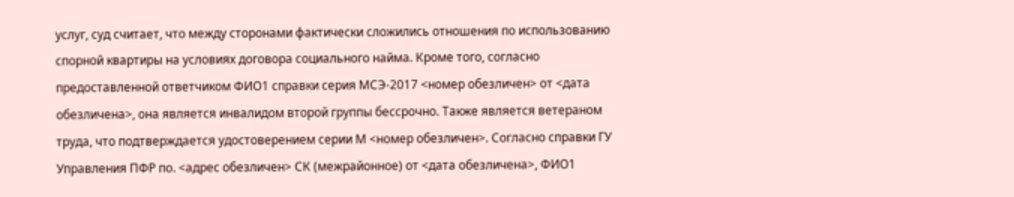услуг, суд считает, что между сторонами фактически сложились отношения по использованию спорной квартиры на условиях договора социального найма. Кроме того, согласно предоставленной ответчиком ФИО1 справки серия МСЭ-2017 <номер обезличен> от <дата обезличена>, она является инвалидом второй группы бессрочно. Также является ветераном труда, что подтверждается удостоверением серии М <номер обезличен>. Согласно справки ГУ Управления ПФР по. <адрес обезличен> СК (межрайонное) от <дата обезличена>, ФИО1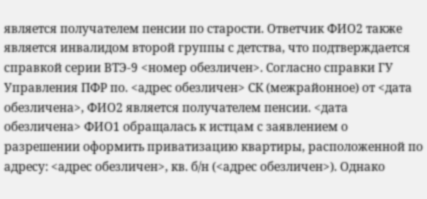является получателем пенсии по старости. Ответчик ФИО2 также является инвалидом второй группы с детства, что подтверждается справкой серии ВТЭ-9 <номер обезличен>. Согласно справки ГУ Управления ПФР по. <адрес обезличен> СК (межрайонное) от <дата обезличена>, ФИО2 является получателем пенсии. <дата обезличена> ФИО1 обращалась к истцам с заявлением о разрешении оформить приватизацию квартиры, расположенной по адресу: <адрес обезличен>, кв. б/н (<адрес обезличен>). Однако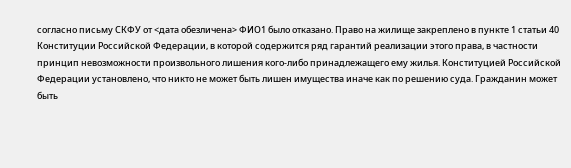согласно письму СКФУ от <дата обезличена> ФИО1 было отказано. Право на жилище закреплено в пункте 1 статьи 40 Конституции Российской Федерации, в которой содержится ряд гарантий реализации этого права, в частности принцип невозможности произвольного лишения кого-либо принадлежащего ему жилья. Конституцией Российской Федерации установлено, что никто не может быть лишен имущества иначе как по решению суда. Гражданин может быть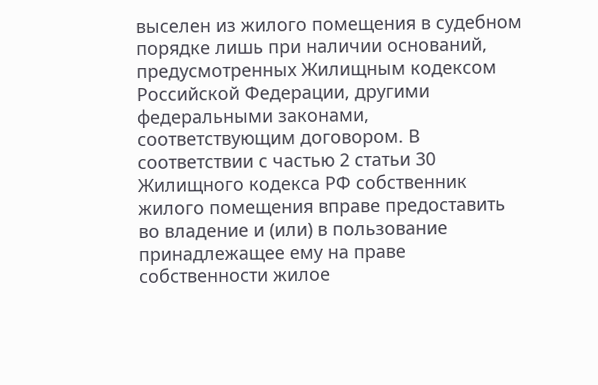выселен из жилого помещения в судебном порядке лишь при наличии оснований, предусмотренных Жилищным кодексом Российской Федерации, другими федеральными законами, соответствующим договором. В соответствии с частью 2 статьи 30 Жилищного кодекса РФ собственник жилого помещения вправе предоставить во владение и (или) в пользование принадлежащее ему на праве собственности жилое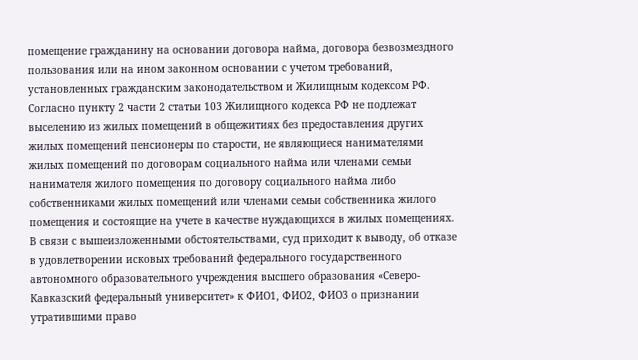помещение гражданину на основании договора найма, договора безвозмездного пользования или на ином законном основании с учетом требований, установленных гражданским законодательством и Жилищным кодексом РФ. Согласно пункту 2 части 2 статьи 103 Жилищного кодекса РФ не подлежат выселению из жилых помещений в общежитиях без предоставления других жилых помещений пенсионеры по старости, не являющиеся нанимателями жилых помещений по договорам социального найма или членами семьи нанимателя жилого помещения по договору социального найма либо собственниками жилых помещений или членами семьи собственника жилого помещения и состоящие на учете в качестве нуждающихся в жилых помещениях. В связи с вышеизложенными обстоятельствами, суд приходит к выводу, об отказе в удовлетворении исковых требований федерального государственного автономного образовательного учреждения высшего образования «Северо-Кавказский федеральный университет» к ФИО1, ФИО2, ФИО3 о признании утратившими право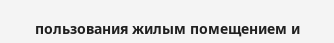пользования жилым помещением и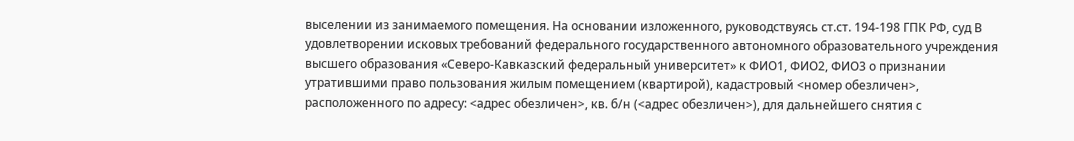выселении из занимаемого помещения. На основании изложенного, руководствуясь ст.ст. 194-198 ГПК РФ, суд В удовлетворении исковых требований федерального государственного автономного образовательного учреждения высшего образования «Северо-Кавказский федеральный университет» к ФИО1, ФИО2, ФИО3 о признании утратившими право пользования жилым помещением (квартирой), кадастровый <номер обезличен>, расположенного по адресу: <адрес обезличен>, кв. б/н (<адрес обезличен>), для дальнейшего снятия с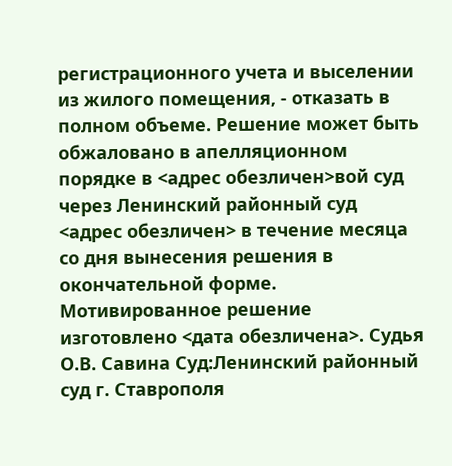регистрационного учета и выселении из жилого помещения, - отказать в полном объеме. Решение может быть обжаловано в апелляционном порядке в <адрес обезличен>вой суд через Ленинский районный суд <адрес обезличен> в течение месяца со дня вынесения решения в окончательной форме. Мотивированное решение изготовлено <дата обезличена>. Судья О.В. Савина Суд:Ленинский районный суд г. Ставрополя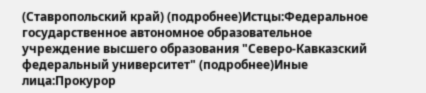(Ставропольский край) (подробнее)Истцы:Федеральное государственное автономное образовательное учреждение высшего образования "Северо-Кавказский федеральный университет" (подробнее)Иные лица:Прокурор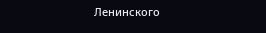Ленинского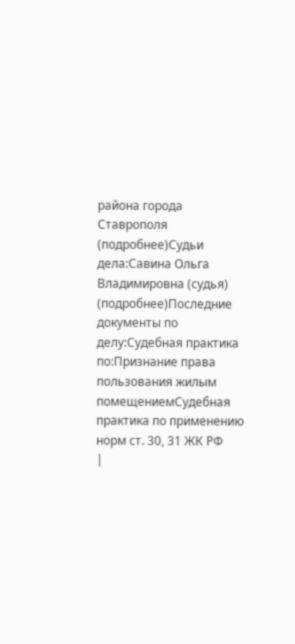района города Ставрополя (подробнее)Судьи дела:Савина Ольга Владимировна (судья) (подробнее)Последние документы по делу:Судебная практика по:Признание права пользования жилым помещениемСудебная практика по применению норм ст. 30, 31 ЖК РФ
|